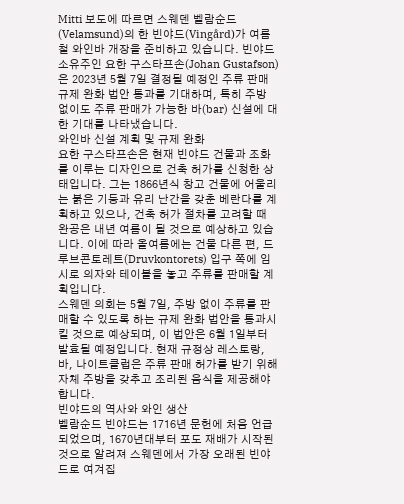Mitti 보도에 따르면 스웨덴 벨람순드(Velamsund)의 한 빈야드(Vingård)가 여름철 와인바 개장을 준비하고 있습니다. 빈야드 소유주인 요한 구스타프손(Johan Gustafson)은 2023년 5월 7일 결정될 예정인 주류 판매 규제 완화 법안 통과를 기대하며, 특히 주방 없이도 주류 판매가 가능한 바(bar) 신설에 대한 기대를 나타냈습니다.
와인바 신설 계획 및 규제 완화
요한 구스타프손은 현재 빈야드 건물과 조화를 이루는 디자인으로 건축 허가를 신청한 상태입니다. 그는 1866년식 창고 건물에 어울리는 붉은 기둥과 유리 난간을 갖춘 베란다를 계획하고 있으나, 건축 허가 절차를 고려할 때 완공은 내년 여름이 될 것으로 예상하고 있습니다. 이에 따라 올여름에는 건물 다른 편, 드루브콘토레트(Druvkontorets) 입구 쪽에 임시로 의자와 테이블을 놓고 주류를 판매할 계획입니다.
스웨덴 의회는 5월 7일, 주방 없이 주류를 판매할 수 있도록 하는 규제 완화 법안을 통과시킬 것으로 예상되며, 이 법안은 6월 1일부터 발효될 예정입니다. 현재 규정상 레스토랑, 바, 나이트클럽은 주류 판매 허가를 받기 위해 자체 주방을 갖추고 조리된 음식을 제공해야 합니다.
빈야드의 역사와 와인 생산
벨람순드 빈야드는 1716년 문헌에 처음 언급되었으며, 1670년대부터 포도 재배가 시작된 것으로 알려져 스웨덴에서 가장 오래된 빈야드로 여겨집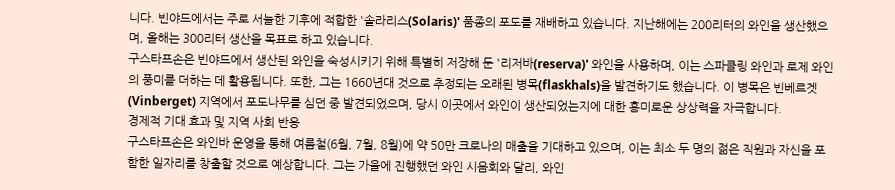니다. 빈야드에서는 주로 서늘한 기후에 적합한 '솔라리스(Solaris)' 품종의 포도를 재배하고 있습니다. 지난해에는 200리터의 와인을 생산했으며, 올해는 300리터 생산을 목표로 하고 있습니다.
구스타프손은 빈야드에서 생산된 와인을 숙성시키기 위해 특별히 저장해 둔 '리저바(reserva)' 와인을 사용하며, 이는 스파클링 와인과 로제 와인의 풍미를 더하는 데 활용됩니다. 또한, 그는 1660년대 것으로 추정되는 오래된 병목(flaskhals)을 발견하기도 했습니다. 이 병목은 빈베르겟(Vinberget) 지역에서 포도나무를 심던 중 발견되었으며, 당시 이곳에서 와인이 생산되었는지에 대한 흥미로운 상상력을 자극합니다.
경제적 기대 효과 및 지역 사회 반응
구스타프손은 와인바 운영을 통해 여름철(6월, 7월, 8월)에 약 50만 크로나의 매출을 기대하고 있으며, 이는 최소 두 명의 젊은 직원과 자신을 포함한 일자리를 창출할 것으로 예상합니다. 그는 가을에 진행했던 와인 시음회와 달리, 와인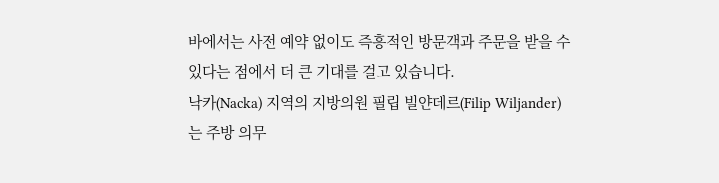바에서는 사전 예약 없이도 즉흥적인 방문객과 주문을 받을 수 있다는 점에서 더 큰 기대를 걸고 있습니다.
낙카(Nacka) 지역의 지방의원 필립 빌얀데르(Filip Wiljander)는 주방 의무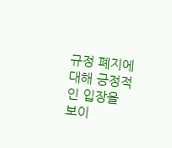규정 폐지에 대해 긍정적인 입장을 보이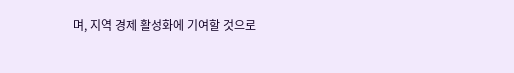며, 지역 경제 활성화에 기여할 것으로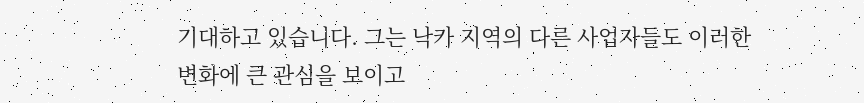기대하고 있습니다. 그는 낙카 지역의 다른 사업자들도 이러한 변화에 큰 관심을 보이고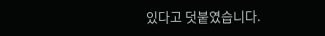있다고 덧붙였습니다.